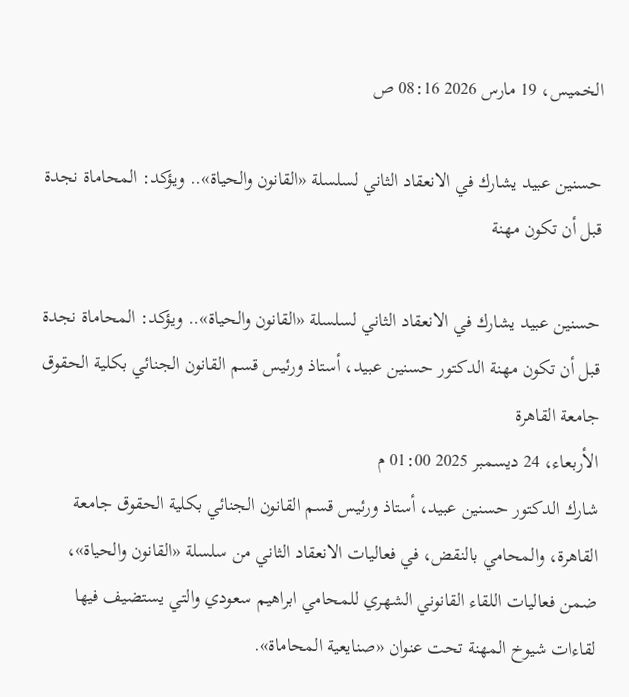الخميس، 19 مارس 2026 08:16 ص

حسنين عبيد يشارك في الانعقاد الثاني لسلسلة «القانون والحياة».. ويؤكد: المحاماة نجدة قبل أن تكون مهنة

حسنين عبيد يشارك في الانعقاد الثاني لسلسلة «القانون والحياة».. ويؤكد: المحاماة نجدة قبل أن تكون مهنة الدكتور حسنين عبيد، أستاذ ورئيس قسم القانون الجنائي بكلية الحقوق جامعة القاهرة
الأربعاء، 24 ديسمبر 2025 01:00 م
شارك الدكتور حسنين عبيد، أستاذ ورئيس قسم القانون الجنائي بكلية الحقوق جامعة القاهرة، والمحامي بالنقض، في فعاليات الانعقاد الثاني من سلسلة «القانون والحياة»، ضمن فعاليات اللقاء القانوني الشهري للمحامي ابراهيم سعودي والتي يستضيف فيها لقاءات شيوخ المهنة تحت عنوان «صنايعية المحاماة».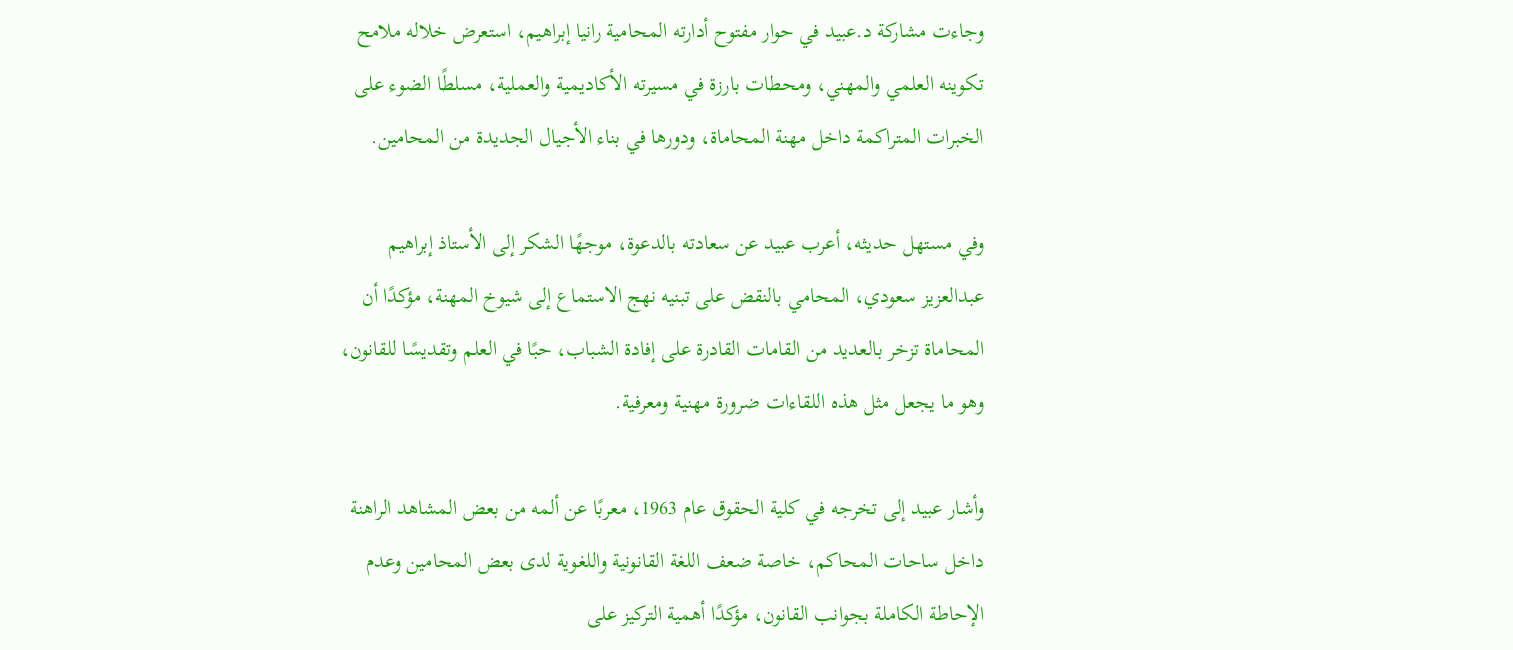وجاءت مشاركة د.عبيد في حوار مفتوح أدارته المحامية رانيا إبراهيم، استعرض خلاله ملامح تكوينه العلمي والمهني، ومحطات بارزة في مسيرته الأكاديمية والعملية، مسلطًا الضوء على الخبرات المتراكمة داخل مهنة المحاماة، ودورها في بناء الأجيال الجديدة من المحامين.

وفي مستهل حديثه، أعرب عبيد عن سعادته بالدعوة، موجهًا الشكر إلى الأستاذ إبراهيم عبدالعزيز سعودي، المحامي بالنقض على تبنيه نهج الاستماع إلى شيوخ المهنة، مؤكدًا أن المحاماة تزخر بالعديد من القامات القادرة على إفادة الشباب، حبًا في العلم وتقديسًا للقانون، وهو ما يجعل مثل هذه اللقاءات ضرورة مهنية ومعرفية.

وأشار عبيد إلى تخرجه في كلية الحقوق عام 1963، معربًا عن ألمه من بعض المشاهد الراهنة داخل ساحات المحاكم، خاصة ضعف اللغة القانونية واللغوية لدى بعض المحامين وعدم الإحاطة الكاملة بجوانب القانون، مؤكدًا أهمية التركيز على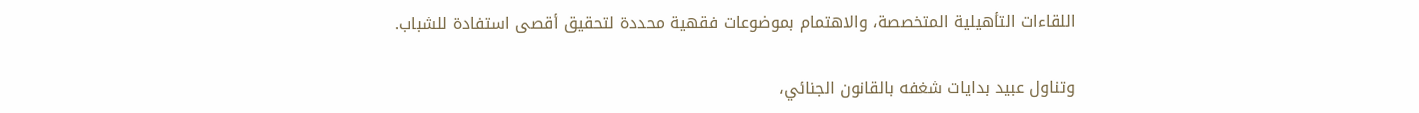اللقاءات التأهيلية المتخصصة، والاهتمام بموضوعات فقهية محددة لتحقيق أقصى استفادة للشباب.

وتناول عبيد بدايات شغفه بالقانون الجنائي،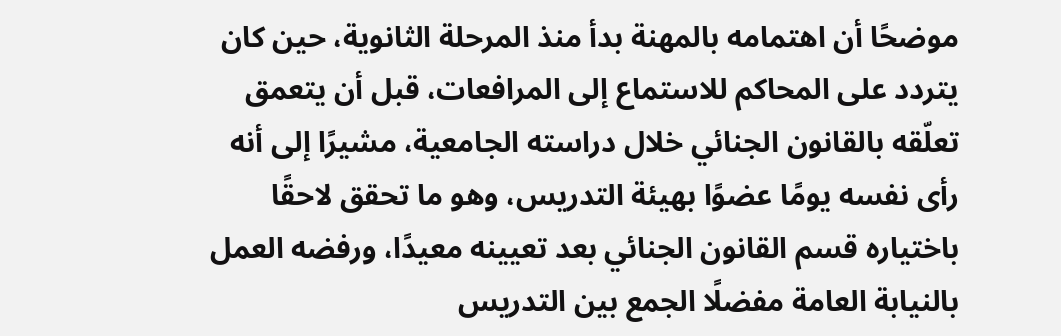موضحًا أن اهتمامه بالمهنة بدأ منذ المرحلة الثانوية، حين كان يتردد على المحاكم للاستماع إلى المرافعات، قبل أن يتعمق تعلّقه بالقانون الجنائي خلال دراسته الجامعية، مشيرًا إلى أنه رأى نفسه يومًا عضوًا بهيئة التدريس، وهو ما تحقق لاحقًا باختياره قسم القانون الجنائي بعد تعيينه معيدًا، ورفضه العمل بالنيابة العامة مفضلًا الجمع بين التدريس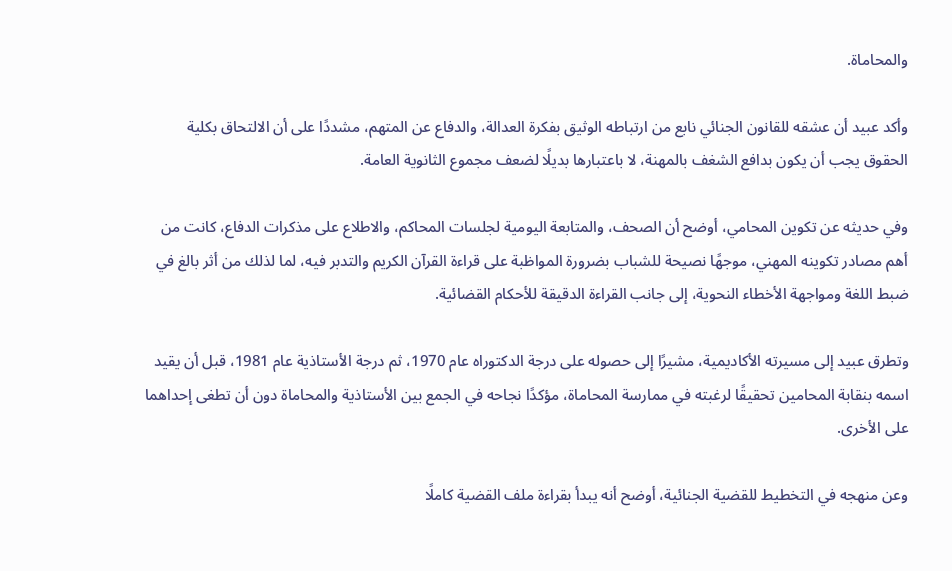والمحاماة.

وأكد عبيد أن عشقه للقانون الجنائي نابع من ارتباطه الوثيق بفكرة العدالة، والدفاع عن المتهم، مشددًا على أن الالتحاق بكلية الحقوق يجب أن يكون بدافع الشغف بالمهنة، لا باعتبارها بديلًا لضعف مجموع الثانوية العامة.

وفي حديثه عن تكوين المحامي، أوضح أن الصحف، والمتابعة اليومية لجلسات المحاكم، والاطلاع على مذكرات الدفاع، كانت من أهم مصادر تكوينه المهني، موجهًا نصيحة للشباب بضرورة المواظبة على قراءة القرآن الكريم والتدبر فيه، لما لذلك من أثر بالغ في ضبط اللغة ومواجهة الأخطاء النحوية، إلى جانب القراءة الدقيقة للأحكام القضائية.

وتطرق عبيد إلى مسيرته الأكاديمية، مشيرًا إلى حصوله على درجة الدكتوراه عام 1970، ثم درجة الأستاذية عام 1981، قبل أن يقيد اسمه بنقابة المحامين تحقيقًا لرغبته في ممارسة المحاماة، مؤكدًا نجاحه في الجمع بين الأستاذية والمحاماة دون أن تطغى إحداهما على الأخرى.

وعن منهجه في التخطيط للقضية الجنائية، أوضح أنه يبدأ بقراءة ملف القضية كاملًا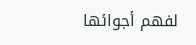لفهم أجوائها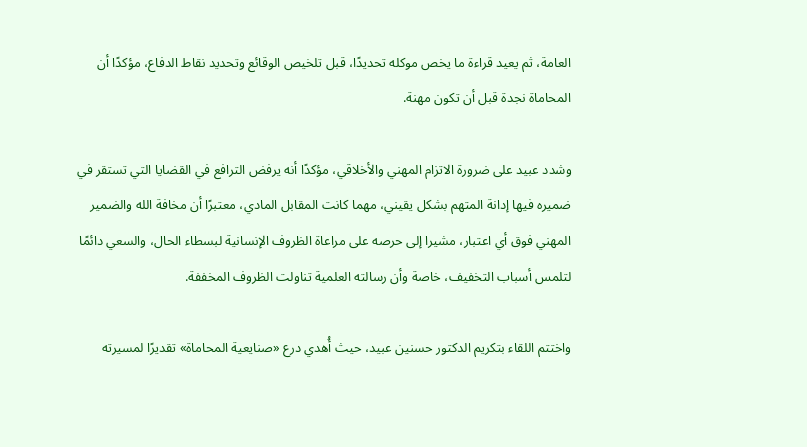العامة، ثم يعيد قراءة ما يخص موكله تحديدًا، قبل تلخيص الوقائع وتحديد نقاط الدفاع، مؤكدًا أن المحاماة نجدة قبل أن تكون مهنة.

وشدد عبيد على ضرورة الاتزام المهني والأخلاقي، مؤكدًا أنه يرفض الترافع في القضايا التي تستقر في ضميره فيها إدانة المتهم بشكل يقيني، مهما كانت المقابل المادي، معتبرًا أن مخافة الله والضمير المهني فوق أي اعتبار، مشيرا إلى حرصه على مراعاة الظروف الإنسانية لبسطاء الحال، والسعي دائمًا لتلمس أسباب التخفيف، خاصة وأن رسالته العلمية تناولت الظروف المخففة.

واختتم اللقاء بتكريم الدكتور حسنين عبيد، حيث أُهدي درع «صنايعية المحاماة» تقديرًا لمسيرته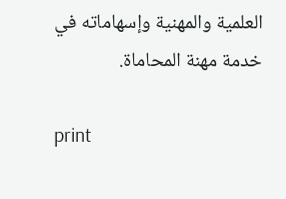العلمية والمهنية وإسهاماته في خدمة مهنة المحاماة.

print